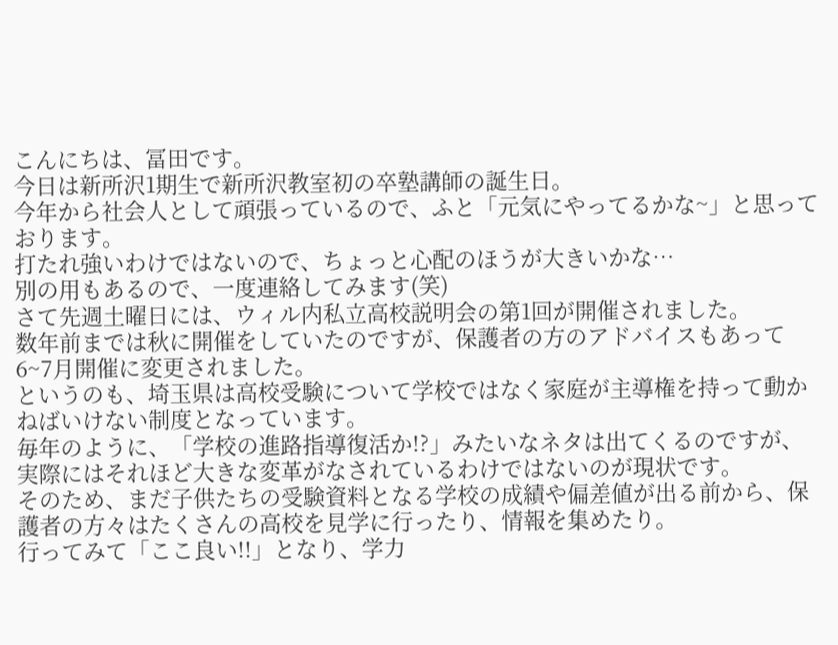こんにちは、冨田です。
今日は新所沢1期生で新所沢教室初の卒塾講師の誕生日。
今年から社会人として頑張っているので、ふと「元気にやってるかな~」と思っております。
打たれ強いわけではないので、ちょっと心配のほうが大きいかな…
別の用もあるので、一度連絡してみます(笑)
さて先週土曜日には、ウィル内私立高校説明会の第1回が開催されました。
数年前までは秋に開催をしていたのですが、保護者の方のアドバイスもあって6~7月開催に変更されました。
というのも、埼玉県は高校受験について学校ではなく家庭が主導権を持って動かねばいけない制度となっています。
毎年のように、「学校の進路指導復活か!?」みたいなネタは出てくるのですが、実際にはそれほど大きな変革がなされているわけではないのが現状です。
そのため、まだ子供たちの受験資料となる学校の成績や偏差値が出る前から、保護者の方々はたくさんの高校を見学に行ったり、情報を集めたり。
行ってみて「ここ良い!!」となり、学力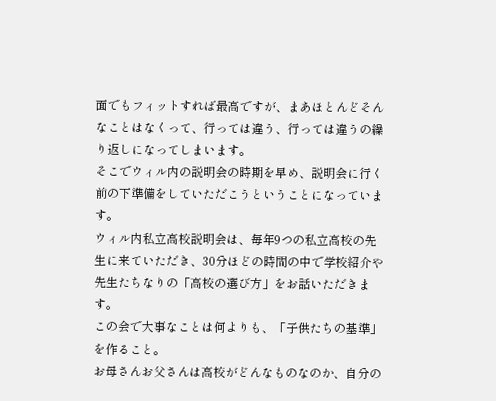面でもフィットすれば最高ですが、まあほとんどそんなことはなくって、行っては違う、行っては違うの繰り返しになってしまいます。
そこでウィル内の説明会の時期を早め、説明会に行く前の下準備をしていただこうということになっています。
ウィル内私立高校説明会は、毎年9つの私立高校の先生に来ていただき、30分ほどの時間の中で学校紹介や先生たちなりの「高校の選び方」をお話いただきます。
この会で大事なことは何よりも、「子供たちの基準」を作ること。
お母さんお父さんは高校がどんなものなのか、自分の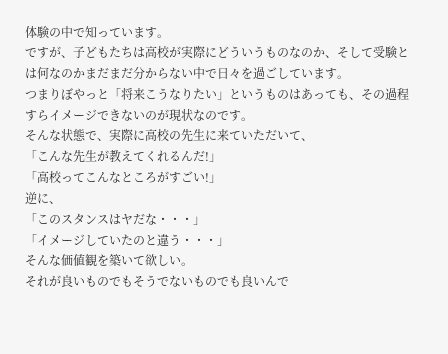体験の中で知っています。
ですが、子どもたちは高校が実際にどういうものなのか、そして受験とは何なのかまだまだ分からない中で日々を過ごしています。
つまりぼやっと「将来こうなりたい」というものはあっても、その過程すらイメージできないのが現状なのです。
そんな状態で、実際に高校の先生に来ていただいて、
「こんな先生が教えてくれるんだ!」
「高校ってこんなところがすごい!」
逆に、
「このスタンスはヤだな・・・」
「イメージしていたのと違う・・・」
そんな価値観を築いて欲しい。
それが良いものでもそうでないものでも良いんで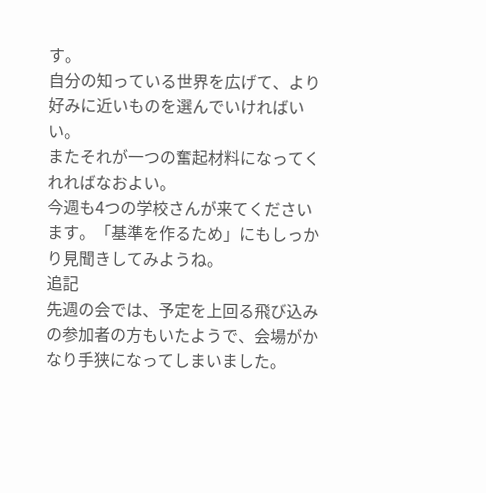す。
自分の知っている世界を広げて、より好みに近いものを選んでいければいい。
またそれが一つの奮起材料になってくれればなおよい。
今週も4つの学校さんが来てくださいます。「基準を作るため」にもしっかり見聞きしてみようね。
追記
先週の会では、予定を上回る飛び込みの参加者の方もいたようで、会場がかなり手狭になってしまいました。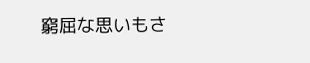窮屈な思いもさ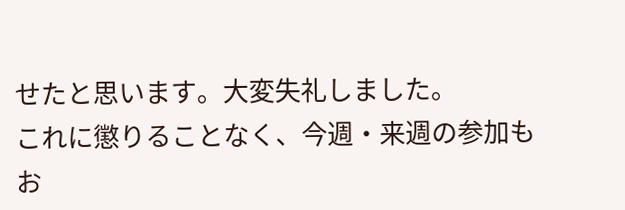せたと思います。大変失礼しました。
これに懲りることなく、今週・来週の参加もお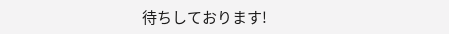待ちしております!